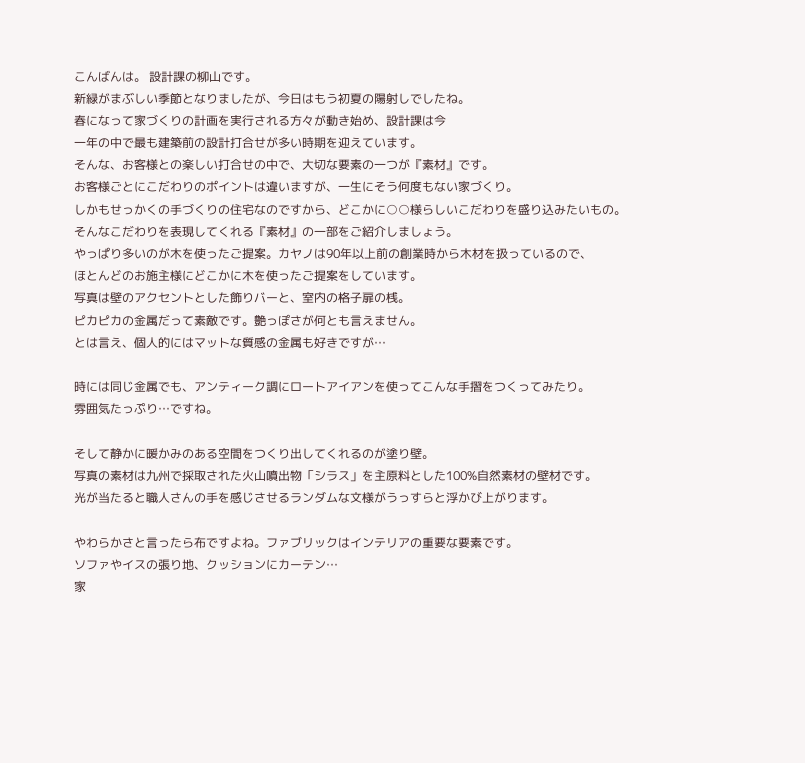こんばんは。 設計課の柳山です。
新緑がまぶしい季節となりましたが、今日はもう初夏の陽射しでしたね。
春になって家づくりの計画を実行される方々が動き始め、設計課は今
一年の中で最も建築前の設計打合せが多い時期を迎えています。
そんな、お客様との楽しい打合せの中で、大切な要素の一つが『素材』です。
お客様ごとにこだわりのポイントは違いますが、一生にそう何度もない家づくり。
しかもせっかくの手づくりの住宅なのですから、どこかに○○様らしいこだわりを盛り込みたいもの。
そんなこだわりを表現してくれる『素材』の一部をご紹介しましょう。
やっぱり多いのが木を使ったご提案。カヤノは90年以上前の創業時から木材を扱っているので、
ほとんどのお施主様にどこかに木を使ったご提案をしています。
写真は壁のアクセントとした飾りバーと、室内の格子扉の桟。
ピカピカの金属だって素敵です。艶っぽさが何とも言えません。
とは言え、個人的にはマットな質感の金属も好きですが…

時には同じ金属でも、アンティーク調にロートアイアンを使ってこんな手摺をつくってみたり。
雰囲気たっぷり…ですね。

そして静かに暖かみのある空間をつくり出してくれるのが塗り壁。
写真の素材は九州で採取された火山噴出物「シラス」を主原料とした100%自然素材の壁材です。
光が当たると職人さんの手を感じさせるランダムな文様がうっすらと浮かび上がります。

やわらかさと言ったら布ですよね。ファブリックはインテリアの重要な要素です。
ソファやイスの張り地、クッションにカーテン…
家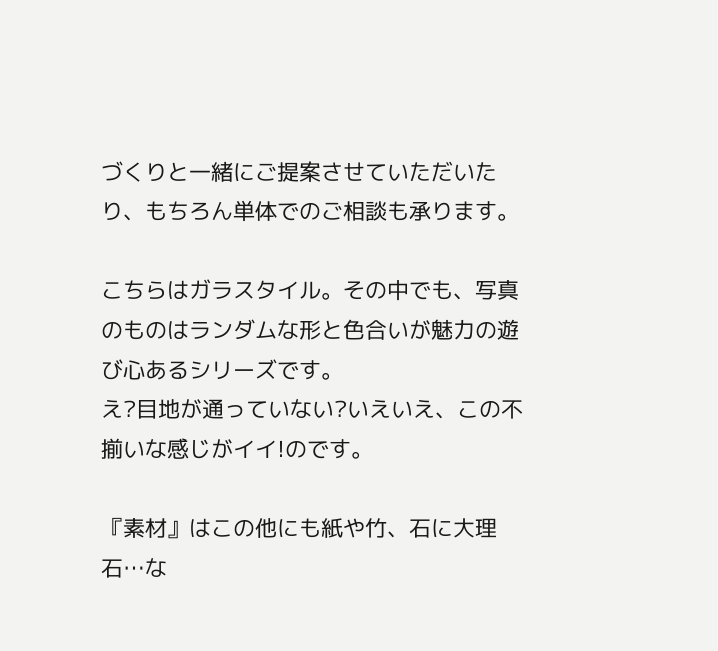づくりと一緒にご提案させていただいたり、もちろん単体でのご相談も承ります。

こちらはガラスタイル。その中でも、写真のものはランダムな形と色合いが魅力の遊び心あるシリーズです。
え?目地が通っていない?いえいえ、この不揃いな感じがイイ!のです。

『素材』はこの他にも紙や竹、石に大理石…な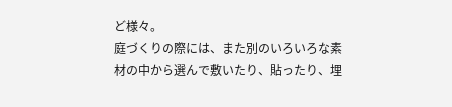ど様々。
庭づくりの際には、また別のいろいろな素材の中から選んで敷いたり、貼ったり、埋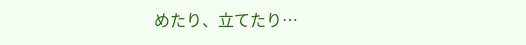めたり、立てたり…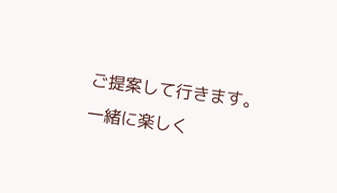ご提案して行きます。
一緒に楽しく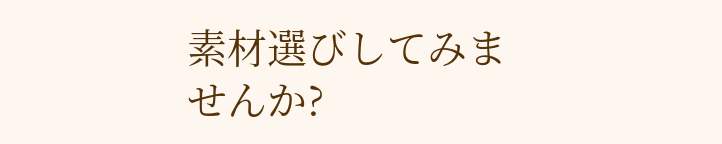素材選びしてみませんか?